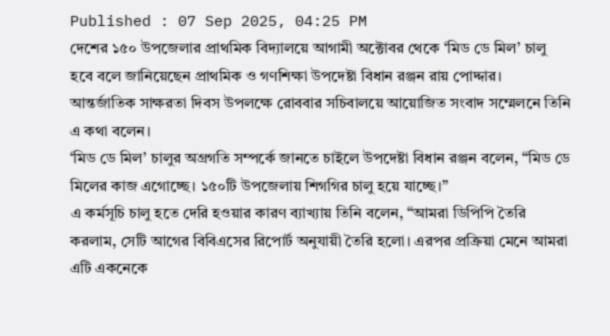Published : 07 Sep 2025, 04:25 PM
দেশের ১৫০ উপজেলার প্রাথমিক বিদ্যালয়ে আগামী অক্টোবর থেকে ‘মিড ডে মিল’ চালু হবে বলে জানিয়েছেন প্রাথমিক ও গণশিক্ষা উপদেষ্টা বিধান রঞ্জন রায় পোদ্দার।
আন্তর্জাতিক সাক্ষরতা দিবস উপলক্ষে রোববার সচিবালয়ে আয়োজিত সংবাদ সম্মেলনে তিনি এ কথা বলেন।
‘মিড ডে মিল’ চালুর অগ্রগতি সম্পর্কে জানতে চাইলে উপদেষ্টা বিধান রঞ্জন বলেন, “মিড ডে মিলের কাজ এগোচ্ছে। ১৫০টি উপজেলায় শিগগির চালু হয়ে যাচ্ছে।”
এ কর্মসূচি চালু হতে দেরি হওয়ার কারণ ব্যাখ্যায় তিনি বলেন, “আমরা ডিপিপি তৈরি করলাম, সেটি আগের বিবিএসের রিপোর্ট অনুযায়ী তৈরি হলো। এরপর প্রক্রিয়া মেনে আমরা এটি একনেকে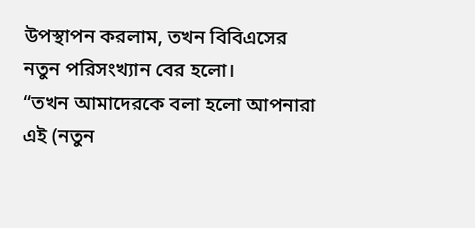উপস্থাপন করলাম, তখন বিবিএসের নতুন পরিসংখ্যান বের হলো।
“তখন আমাদেরকে বলা হলো আপনারা এই (নতুন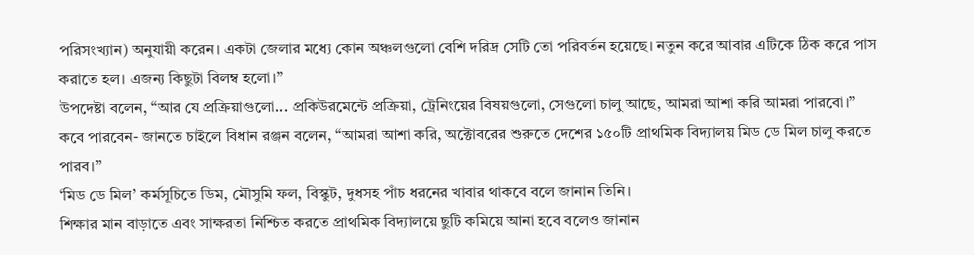পরিসংখ্যান) অনুযায়ী করেন। একটা জেলার মধ্যে কোন অঞ্চলগুলো বেশি দরিদ্র সেটি তো পরিবর্তন হয়েছে। নতুন করে আবার এটিকে ঠিক করে পাস করাতে হল। এজন্য কিছুটা বিলম্ব হলো।”
উপদেষ্টা বলেন, “আর যে প্রক্রিয়াগুলো... প্রকিউরমেন্টে প্রক্রিয়া, ট্রেনিংয়ের বিষয়গুলো, সেগুলো চালু আছে, আমরা আশা করি আমরা পারবো।”
কবে পারবেন- জানতে চাইলে বিধান রঞ্জন বলেন, “আমরা আশা করি, অক্টোবরের শুরুতে দেশের ১৫০টি প্রাথমিক বিদ্যালয় মিড ডে মিল চালু করতে পারব।”
‘মিড ডে মিল’ কর্মসূচিতে ডিম, মৌসুমি ফল, বিস্কুট, দুধসহ পাঁচ ধরনের খাবার থাকবে বলে জানান তিনি।
শিক্ষার মান বাড়াতে এবং সাক্ষরতা নিশ্চিত করতে প্রাথমিক বিদ্যালয়ে ছুটি কমিয়ে আনা হবে বলেও জানান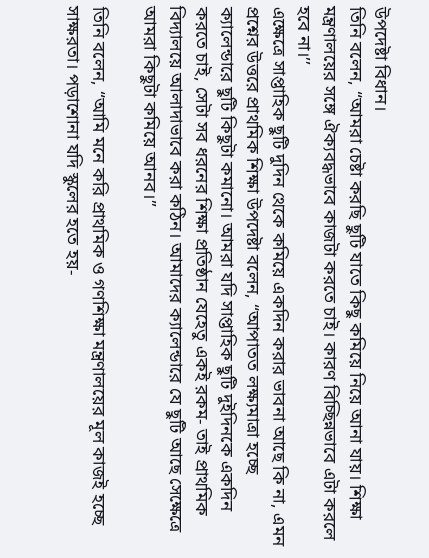উপদেষ্টা বিধান।
তিনি বলেন, “আমরা চেষ্টা করছি ছুটি যাতে কিছু কমিয়ে নিয়ে আনা যায়। শিক্ষা মন্ত্রণালয়ের সঙ্গে ঐক্যবদ্ধভাবে কাজটা করতে চাই। কারণ বিচ্ছিন্নভাবে এটা করলে হবে না।’’
এক্ষেত্রে সাপ্তাহিক ছুটি দুদিন থেকে কমিয়ে একদিন করার ভাবনা আছে কি না, এমন প্রশ্নের উত্তরে প্রাথমিক শিক্ষা উপদেষ্টা বলেন, “আপাতত লক্ষ্যমাত্রা হচ্ছে ক্যালেন্ডারে ছুটি কিছুটা কমানো। আমরা যদি সাপ্তাহিক ছুটি দুইদিনকে একদিন করতে চাই, সেটা সব ধরনের শিক্ষা প্রতিষ্ঠান যেহেতু একই রকম- তাই প্রাথমিক বিদ্যালয়ে আলাদাভাবে করা কঠিন। আমাদের ক্যালেন্ডারে যে ছুটি আছে সেক্ষেত্রে আমরা কিছুটা কমিয়ে আনব।”

তিনি বলেন, “আমি মনে করি প্রাথমিক ও গণশিক্ষা মন্ত্রণালয়ের মূল কাজই হচ্ছে সাক্ষরতা। পড়াশোনা যদি স্কুলের হতে হয়-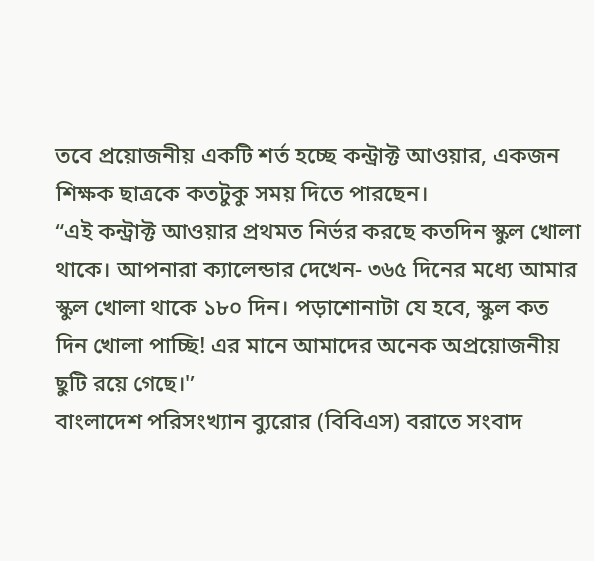তবে প্রয়োজনীয় একটি শর্ত হচ্ছে কন্ট্রাক্ট আওয়ার, একজন শিক্ষক ছাত্রকে কতটুকু সময় দিতে পারছেন।
“এই কন্ট্রাক্ট আওয়ার প্রথমত নির্ভর করছে কতদিন স্কুল খোলা থাকে। আপনারা ক্যালেন্ডার দেখেন- ৩৬৫ দিনের মধ্যে আমার স্কুল খোলা থাকে ১৮০ দিন। পড়াশোনাটা যে হবে, স্কুল কত দিন খোলা পাচ্ছি! এর মানে আমাদের অনেক অপ্রয়োজনীয় ছুটি রয়ে গেছে।'’
বাংলাদেশ পরিসংখ্যান ব্যুরোর (বিবিএস) বরাতে সংবাদ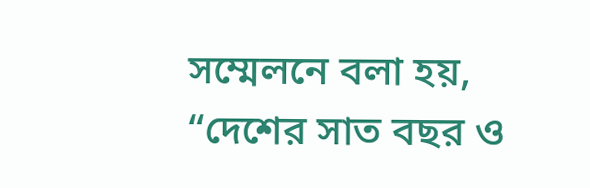সম্মেলনে বলা হয়, “দেশের সাত বছর ও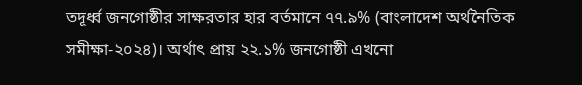তদূর্ধ্ব জনগোষ্ঠীর সাক্ষরতার হার বর্তমানে ৭৭.৯% (বাংলাদেশ অর্থনৈতিক সমীক্ষা-২০২৪)। অর্থাৎ প্রায় ২২.১% জনগোষ্ঠী এখনো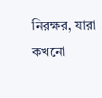নিরক্ষর, যারা কখনো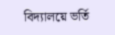বিদ্যালয়ে ভর্তি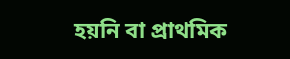হয়নি বা প্রাথমিক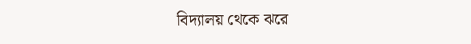বিদ্যালয় থেকে ঝরে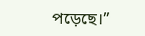পড়েছে।”